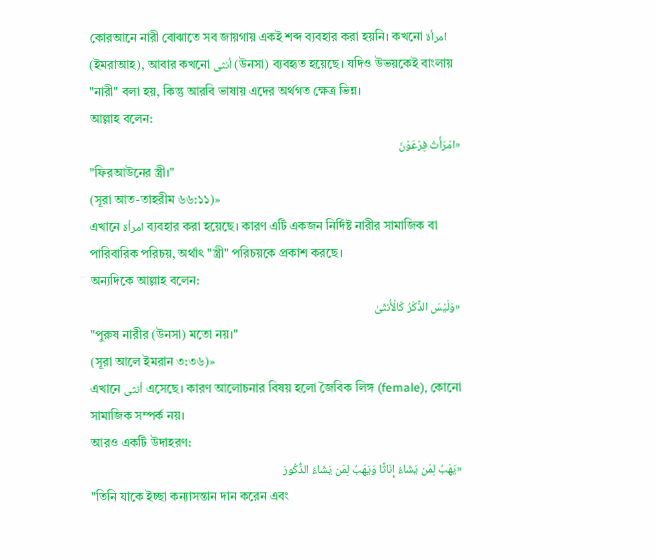কোরআনে নারী বোঝাতে সব জায়গায় একই শব্দ ব্যবহার করা হয়নি। কখনো امرأة (ইমরাআহ), আবার কখনো أنثى (উনসা) ব্যবহৃত হয়েছে। যদিও উভয়কেই বাংলায় "নারী" বলা হয়, কিন্তু আরবি ভাষায় এদের অর্থগত ক্ষেত্র ভিন্ন।
আল্লাহ বলেন:
«امْرَأَتُ فِرْعَوْنَ
"ফিরআউনের স্ত্রী।"
(সূরা আত-তাহরীম ৬৬:১১)»
এখানে امرأة ব্যবহার করা হয়েছে। কারণ এটি একজন নির্দিষ্ট নারীর সামাজিক বা পারিবারিক পরিচয়, অর্থাৎ "স্ত্রী" পরিচয়কে প্রকাশ করছে।
অন্যদিকে আল্লাহ বলেন:
«وَلَيْسَ الذَّكَرُ كَالْأُنثَىٰ
"পুরুষ নারীর (উনসা) মতো নয়।"
(সূরা আলে ইমরান ৩:৩৬)»
এখানে أنثى এসেছে। কারণ আলোচনার বিষয় হলো জৈবিক লিঙ্গ (female), কোনো সামাজিক সম্পর্ক নয়।
আরও একটি উদাহরণ:
«يَهَبُ لِمَن يَشَاءُ إِنَاثًا وَيَهَبُ لِمَن يَشَاءُ الذُّكُورَ
"তিনি যাকে ইচ্ছা কন্যাসন্তান দান করেন এবং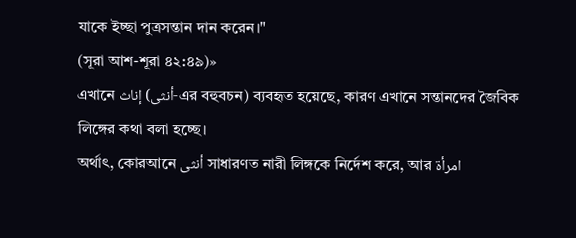যাকে ইচ্ছা পুত্রসন্তান দান করেন।"
(সূরা আশ-শূরা ৪২:৪৯)»
এখানে إناث (أنثى-এর বহুবচন) ব্যবহৃত হয়েছে, কারণ এখানে সন্তানদের জৈবিক লিঙ্গের কথা বলা হচ্ছে।
অর্থাৎ, কোরআনে أنثى সাধারণত নারী লিঙ্গকে নির্দেশ করে, আর امرأة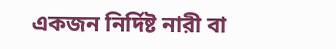একজন নির্দিষ্ট নারী বা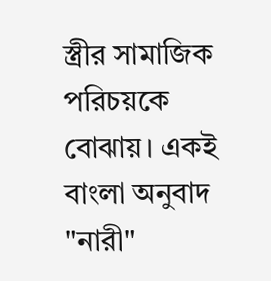স্ত্রীর সামাজিক পরিচয়কে বোঝায়। একই বাংলা অনুবাদ "নারী"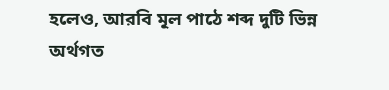হলেও, আরবি মূল পাঠে শব্দ দুটি ভিন্ন অর্থগত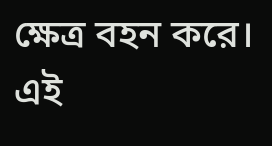ক্ষেত্র বহন করে। এই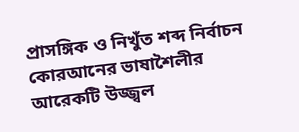প্রাসঙ্গিক ও নিখুঁত শব্দ নির্বাচন কোরআনের ভাষাশৈলীর আরেকটি উজ্জ্বল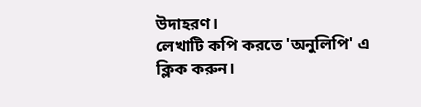উদাহরণ।
লেখাটি কপি করতে 'অনুলিপি' এ ক্লিক করুন।